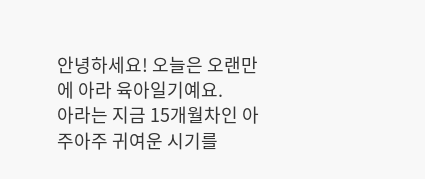안녕하세요! 오늘은 오랜만에 아라 육아일기예요.
아라는 지금 15개월차인 아주아주 귀여운 시기를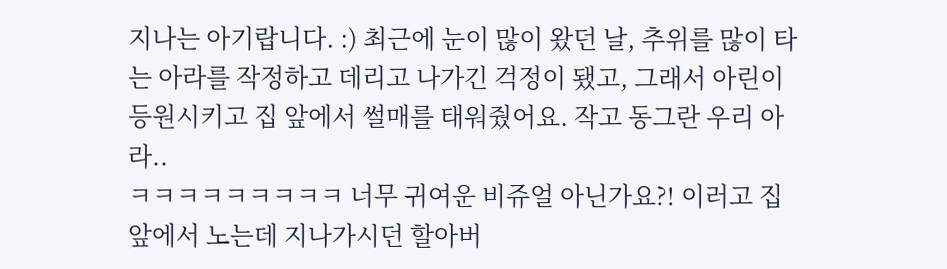지나는 아기랍니다. :) 최근에 눈이 많이 왔던 날, 추위를 많이 타는 아라를 작정하고 데리고 나가긴 걱정이 됐고, 그래서 아린이 등원시키고 집 앞에서 썰매를 태워줬어요. 작고 동그란 우리 아라..
ㅋㅋㅋㅋㅋㅋㅋㅋㅋ 너무 귀여운 비쥬얼 아닌가요?! 이러고 집 앞에서 노는데 지나가시던 할아버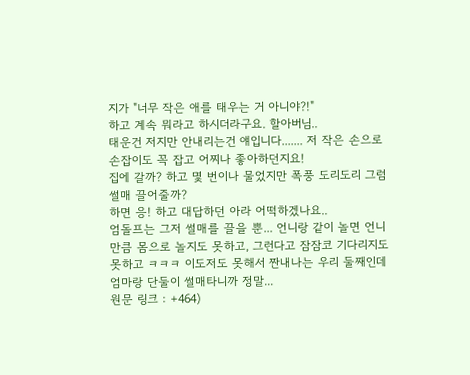지가 "너무 작은 애를 태우는 거 아니야?!"
하고 계속 뭐라고 하시더라구요. 할아버님..
태운건 저지만 안내리는건 얘입니다....... 저 작은 손으로 손잡이도 꼭 잡고 어찌나 좋아하던지요!
집에 갈까? 하고 몇 번이나 물었지만 폭풍 도리도리 그럼 썰매 끌어줄까?
하면 응! 하고 대답하던 아라 어떡하겠나요..
엄돌프는 그저 썰매를 끌을 뿐... 언니랑 같이 놀면 언니만큼 몸으로 놀지도 못하고, 그런다고 잠잠코 기다리지도 못하고 ㅋㅋㅋ 이도저도 못해서 짠내나는 우리 둘째인데 엄마랑 단둘이 썰매타니까 정말...
원문 링크 : +464)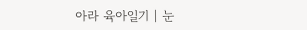아라 육아일기 | 눈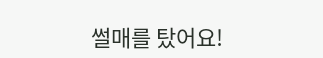썰매를 탔어요!